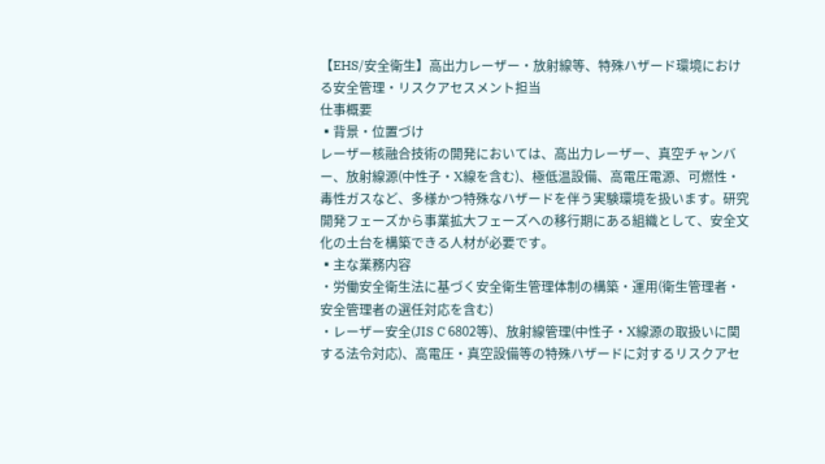【EHS/安全衛生】高出力レーザー・放射線等、特殊ハザード環境における安全管理・リスクアセスメント担当
仕事概要
▪背景・位置づけ
レーザー核融合技術の開発においては、高出力レーザー、真空チャンバー、放射線源(中性子・X線を含む)、極低温設備、高電圧電源、可燃性・毒性ガスなど、多様かつ特殊なハザードを伴う実験環境を扱います。研究開発フェーズから事業拡大フェーズへの移行期にある組織として、安全文化の土台を構築できる人材が必要です。
▪主な業務内容
・労働安全衛生法に基づく安全衛生管理体制の構築・運用(衛生管理者・安全管理者の選任対応を含む)
・レーザー安全(JIS C 6802等)、放射線管理(中性子・X線源の取扱いに関する法令対応)、高電圧・真空設備等の特殊ハザードに対するリスクアセ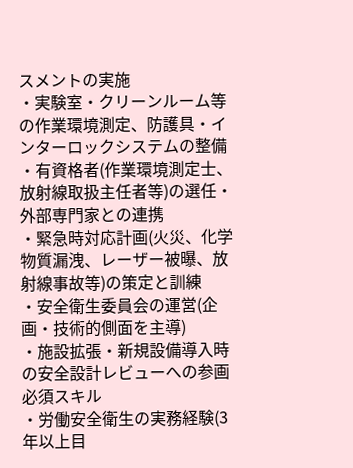スメントの実施
・実験室・クリーンルーム等の作業環境測定、防護具・インターロックシステムの整備
・有資格者(作業環境測定士、放射線取扱主任者等)の選任・外部専門家との連携
・緊急時対応計画(火災、化学物質漏洩、レーザー被曝、放射線事故等)の策定と訓練
・安全衛生委員会の運営(企画・技術的側面を主導)
・施設拡張・新規設備導入時の安全設計レビューへの参画
必須スキル
・労働安全衛生の実務経験(3年以上目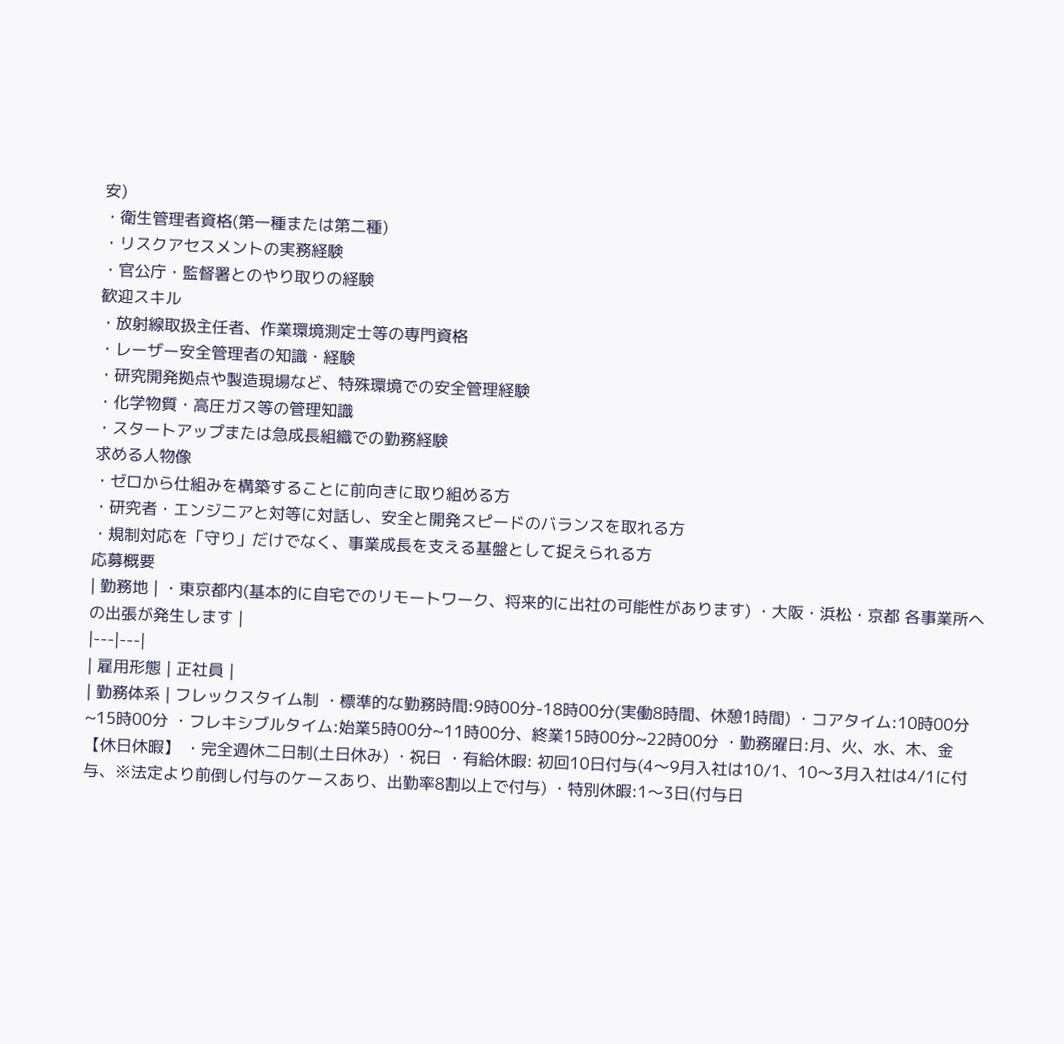安)
・衛生管理者資格(第一種または第二種)
・リスクアセスメントの実務経験
・官公庁・監督署とのやり取りの経験
歓迎スキル
・放射線取扱主任者、作業環境測定士等の専門資格
・レーザー安全管理者の知識・経験
・研究開発拠点や製造現場など、特殊環境での安全管理経験
・化学物質・高圧ガス等の管理知識
・スタートアップまたは急成長組織での勤務経験
求める人物像
・ゼロから仕組みを構築することに前向きに取り組める方
・研究者・エンジニアと対等に対話し、安全と開発スピードのバランスを取れる方
・規制対応を「守り」だけでなく、事業成長を支える基盤として捉えられる方
応募概要
| 勤務地 | ・東京都内(基本的に自宅でのリモートワーク、将来的に出社の可能性があります) ・大阪・浜松・京都 各事業所への出張が発生します |
|---|---|
| 雇用形態 | 正社員 |
| 勤務体系 | フレックスタイム制 ・標準的な勤務時間:9時00分-18時00分(実働8時間、休憩1時間) ・コアタイム:10時00分~15時00分 ・フレキシブルタイム:始業5時00分~11時00分、終業15時00分~22時00分 ・勤務曜日:月、火、水、木、金 【休日休暇】 ・完全週休二日制(土日休み) ・祝日 ・有給休暇: 初回10日付与(4〜9月入社は10/1、10〜3月入社は4/1に付与、※法定より前倒し付与のケースあり、出勤率8割以上で付与) ・特別休暇:1〜3日(付与日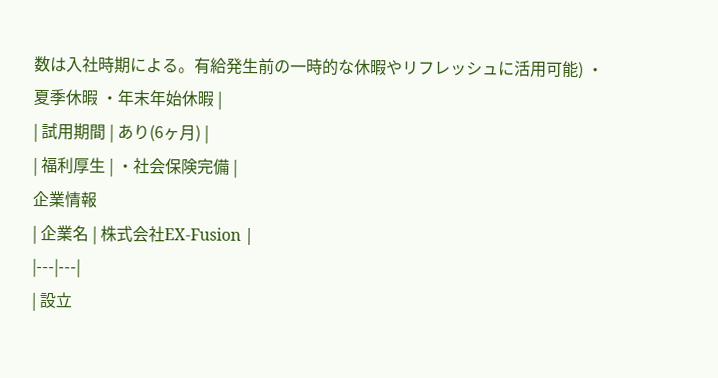数は入社時期による。有給発生前の一時的な休暇やリフレッシュに活用可能) ・夏季休暇 ・年末年始休暇 |
| 試用期間 | あり(6ヶ月) |
| 福利厚生 | ・社会保険完備 |
企業情報
| 企業名 | 株式会社EX-Fusion |
|---|---|
| 設立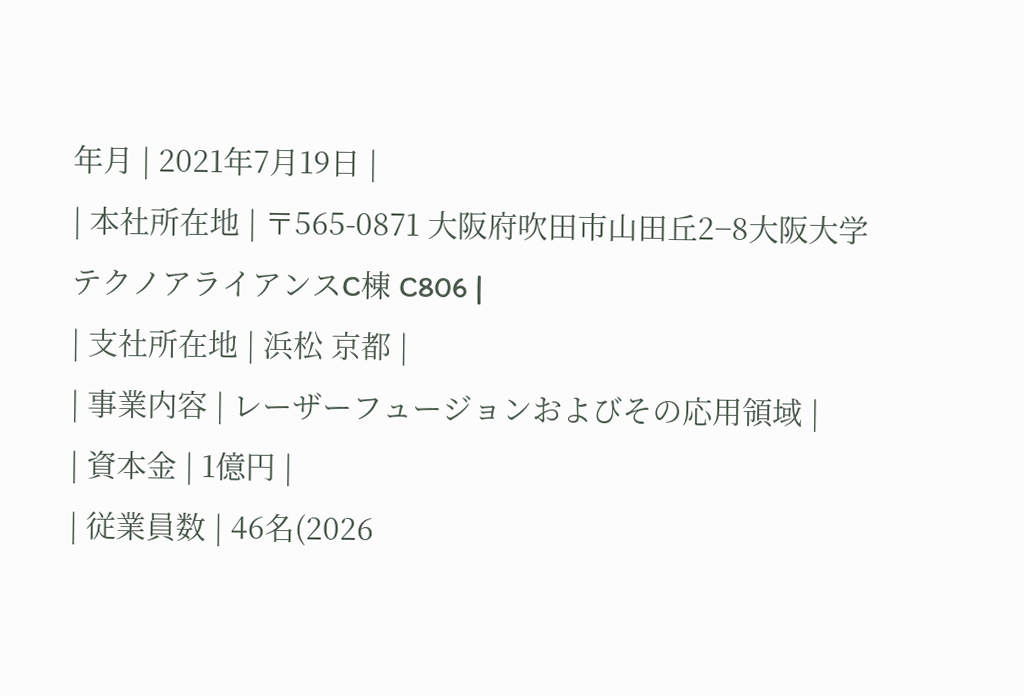年月 | 2021年7月19日 |
| 本社所在地 | 〒565-0871 大阪府吹田市山田丘2−8大阪大学テクノアライアンスC棟 C806 |
| 支社所在地 | 浜松 京都 |
| 事業内容 | レーザーフュージョンおよびその応用領域 |
| 資本金 | 1億円 |
| 従業員数 | 46名(2026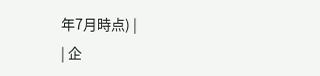年7月時点) |
| 企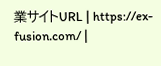業サイトURL | https://ex-fusion.com/ |